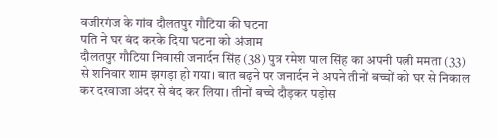वजीरगंज के गांव दौलतपुर गौटिया की घटना
पति ने घर बंद करके दिया घटना को अंजाम
दौलतपुर गौटिया निवासी जनार्दन सिंह (38) पुत्र रमेश पाल सिंह का अपनी पत्नी ममता (33) से शनिवार शाम झगड़ा हो गया। बात बढ़ने पर जनार्दन ने अपने तीनों बच्चों को घर से निकाल कर दरवाजा अंदर से बंद कर लिया। तीनों बच्चे दौड़कर पड़ोस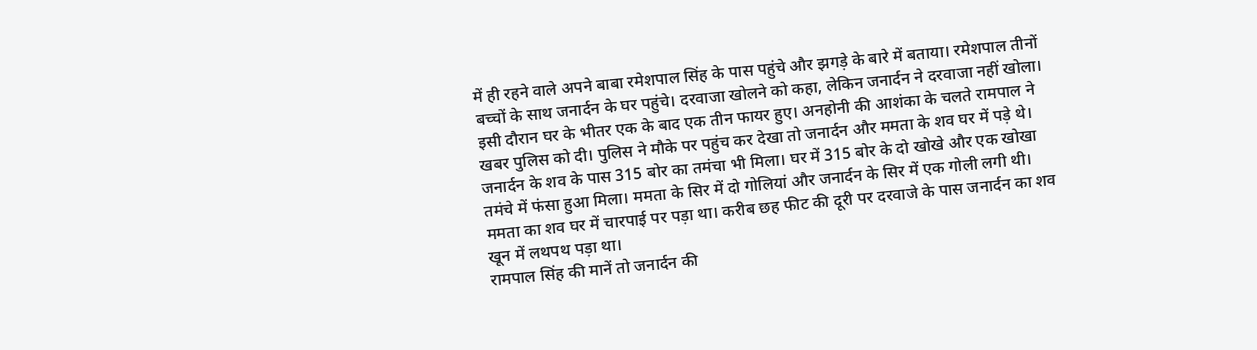में ही रहने वाले अपने बाबा रमेशपाल सिंह के पास पहुंचे और झगड़े के बारे में बताया। रमेशपाल तीनों बच्चों के साथ जनार्दन के घर पहुंचे। दरवाजा खोलने को कहा, लेकिन जनार्दन ने दरवाजा नहीं खोला। इसी दौरान घर के भीतर एक के बाद एक तीन फायर हुए। अनहोनी की आशंका के चलते रामपाल ने खबर पुलिस को दी। पुलिस ने मौके पर पहुंच कर देखा तो जनार्दन और ममता के शव घर में पड़े थे। जनार्दन के शव के पास 315 बोर का तमंचा भी मिला। घर में 315 बोर के दो खोखे और एक खोखा तमंचे में फंसा हुआ मिला। ममता के सिर में दो गोलियां और जनार्दन के सिर में एक गोली लगी थी। ममता का शव घर में चारपाई पर पड़ा था। करीब छह फीट की दूरी पर दरवाजे के पास जनार्दन का शव खून में लथपथ पड़ा था।
रामपाल सिंह की मानें तो जनार्दन की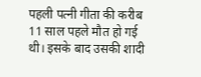पहली पत्नी गीता की करीब 11 साल पहले मौत हो गई थी। इसके बाद उसकी शादी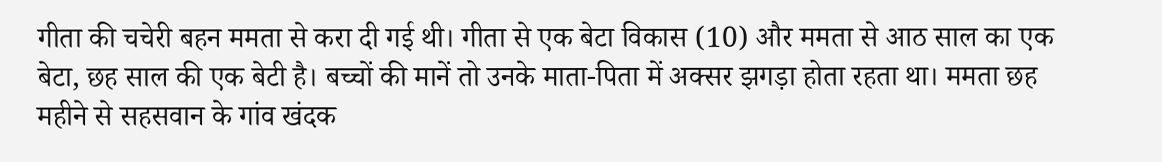गीता की चचेरी बहन ममता से करा दी गई थी। गीता से एक बेटा विकास (10) और ममता से आठ साल का एक बेटा, छह साल की एक बेटी है। बच्चों की मानें तो उनके माता-पिता में अक्सर झगड़ा होता रहता था। ममता छह महीने से सहसवान के गांव खंदक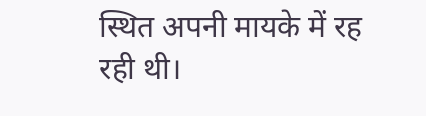स्थित अपनी मायके में रह रही थी।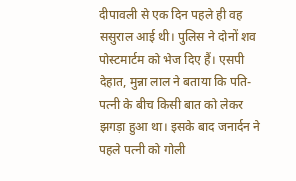दीपावली से एक दिन पहले ही वह ससुराल आई थी। पुलिस ने दोनों शव पोस्टमार्टम को भेज दिए हैं। एसपी देहात, मुन्ना लाल ने बताया कि पति-पत्नी के बीच किसी बात को लेकर झगड़ा हुआ था। इसके बाद जनार्दन ने पहले पत्नी को गोली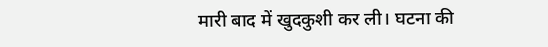मारी बाद में खुदकुशी कर ली। घटना की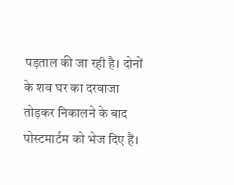पड़ताल की जा रही है। दोनों के शव घर का दरवाजा तोड़कर निकालने के बाद पोस्टमार्टम को भेज दिए हैं।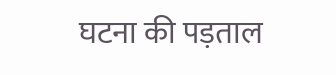घटना की पड़ताल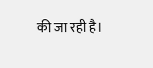की जा रही है।